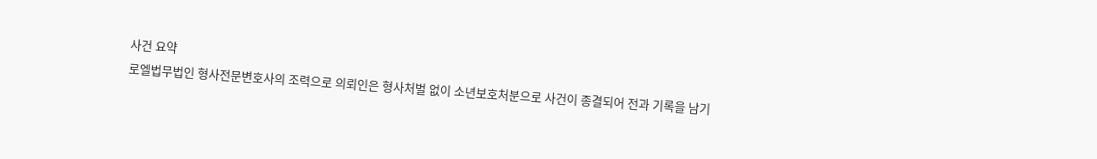사건 요약
로엘법무법인 형사전문변호사의 조력으로 의뢰인은 형사처벌 없이 소년보호처분으로 사건이 종결되어 전과 기록을 남기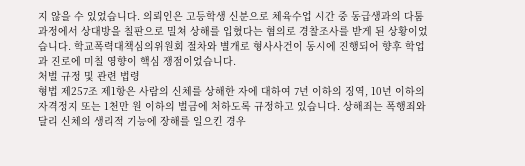지 않을 수 있었습니다. 의뢰인은 고등학생 신분으로 체육수업 시간 중 동급생과의 다툼 과정에서 상대방을 칠판으로 밀쳐 상해를 입혔다는 혐의로 경찰조사를 받게 된 상황이었습니다. 학교폭력대책심의위원회 절차와 별개로 형사사건이 동시에 진행되어 향후 학업과 진로에 미칠 영향이 핵심 쟁점이었습니다.
처벌 규정 및 관련 법령
형법 제257조 제1항은 사람의 신체를 상해한 자에 대하여 7년 이하의 징역, 10년 이하의 자격정지 또는 1천만 원 이하의 벌금에 처하도록 규정하고 있습니다. 상해죄는 폭행죄와 달리 신체의 생리적 기능에 장해를 일으킨 경우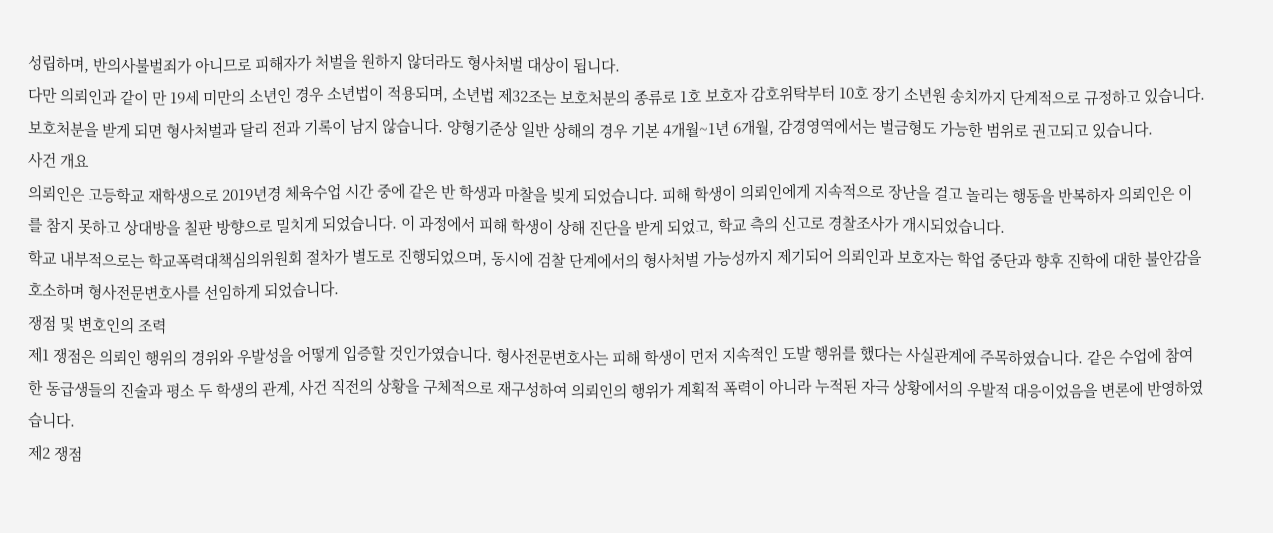성립하며, 반의사불벌죄가 아니므로 피해자가 처벌을 원하지 않더라도 형사처벌 대상이 됩니다.
다만 의뢰인과 같이 만 19세 미만의 소년인 경우 소년법이 적용되며, 소년법 제32조는 보호처분의 종류로 1호 보호자 감호위탁부터 10호 장기 소년원 송치까지 단계적으로 규정하고 있습니다. 보호처분을 받게 되면 형사처벌과 달리 전과 기록이 남지 않습니다. 양형기준상 일반 상해의 경우 기본 4개월~1년 6개월, 감경영역에서는 벌금형도 가능한 범위로 권고되고 있습니다.
사건 개요
의뢰인은 고등학교 재학생으로 2019년경 체육수업 시간 중에 같은 반 학생과 마찰을 빚게 되었습니다. 피해 학생이 의뢰인에게 지속적으로 장난을 걸고 놀리는 행동을 반복하자 의뢰인은 이를 참지 못하고 상대방을 칠판 방향으로 밀치게 되었습니다. 이 과정에서 피해 학생이 상해 진단을 받게 되었고, 학교 측의 신고로 경찰조사가 개시되었습니다.
학교 내부적으로는 학교폭력대책심의위원회 절차가 별도로 진행되었으며, 동시에 검찰 단계에서의 형사처벌 가능성까지 제기되어 의뢰인과 보호자는 학업 중단과 향후 진학에 대한 불안감을 호소하며 형사전문변호사를 선임하게 되었습니다.
쟁점 및 변호인의 조력
제1 쟁점은 의뢰인 행위의 경위와 우발성을 어떻게 입증할 것인가였습니다. 형사전문변호사는 피해 학생이 먼저 지속적인 도발 행위를 했다는 사실관계에 주목하였습니다. 같은 수업에 참여한 동급생들의 진술과 평소 두 학생의 관계, 사건 직전의 상황을 구체적으로 재구성하여 의뢰인의 행위가 계획적 폭력이 아니라 누적된 자극 상황에서의 우발적 대응이었음을 변론에 반영하였습니다.
제2 쟁점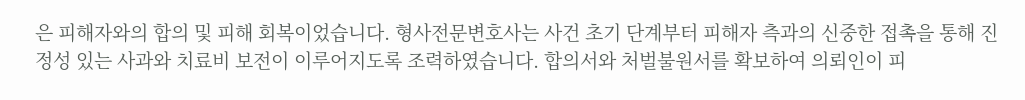은 피해자와의 합의 및 피해 회복이었습니다. 형사전문변호사는 사건 초기 단계부터 피해자 측과의 신중한 접촉을 통해 진정성 있는 사과와 치료비 보전이 이루어지도록 조력하였습니다. 합의서와 처벌불원서를 확보하여 의뢰인이 피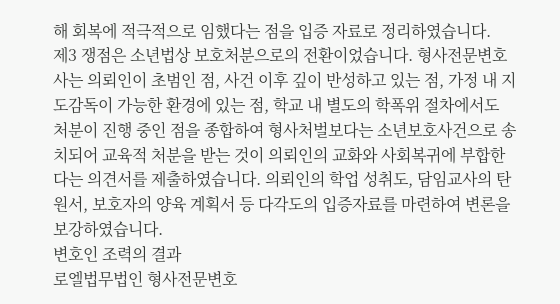해 회복에 적극적으로 임했다는 점을 입증 자료로 정리하였습니다.
제3 쟁점은 소년법상 보호처분으로의 전환이었습니다. 형사전문변호사는 의뢰인이 초범인 점, 사건 이후 깊이 반성하고 있는 점, 가정 내 지도감독이 가능한 환경에 있는 점, 학교 내 별도의 학폭위 절차에서도 처분이 진행 중인 점을 종합하여 형사처벌보다는 소년보호사건으로 송치되어 교육적 처분을 받는 것이 의뢰인의 교화와 사회복귀에 부합한다는 의견서를 제출하였습니다. 의뢰인의 학업 성취도, 담임교사의 탄원서, 보호자의 양육 계획서 등 다각도의 입증자료를 마련하여 변론을 보강하였습니다.
변호인 조력의 결과
로엘법무법인 형사전문변호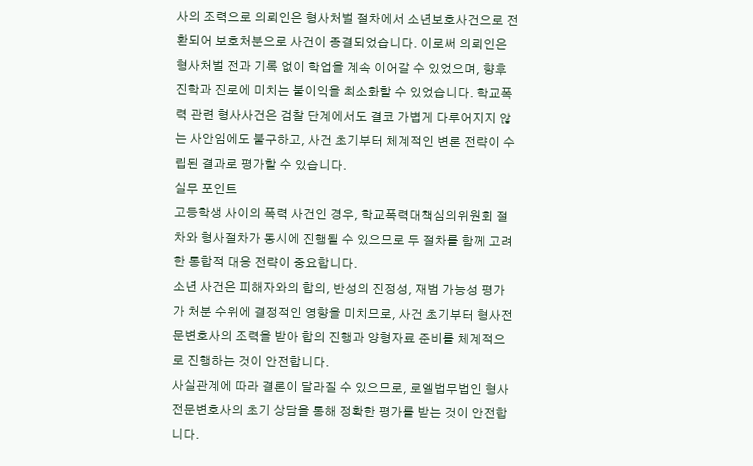사의 조력으로 의뢰인은 형사처벌 절차에서 소년보호사건으로 전환되어 보호처분으로 사건이 종결되었습니다. 이로써 의뢰인은 형사처벌 전과 기록 없이 학업을 계속 이어갈 수 있었으며, 향후 진학과 진로에 미치는 불이익을 최소화할 수 있었습니다. 학교폭력 관련 형사사건은 검찰 단계에서도 결코 가볍게 다루어지지 않는 사안임에도 불구하고, 사건 초기부터 체계적인 변론 전략이 수립된 결과로 평가할 수 있습니다.
실무 포인트
고등학생 사이의 폭력 사건인 경우, 학교폭력대책심의위원회 절차와 형사절차가 동시에 진행될 수 있으므로 두 절차를 함께 고려한 통합적 대응 전략이 중요합니다.
소년 사건은 피해자와의 합의, 반성의 진정성, 재범 가능성 평가가 처분 수위에 결정적인 영향을 미치므로, 사건 초기부터 형사전문변호사의 조력을 받아 합의 진행과 양형자료 준비를 체계적으로 진행하는 것이 안전합니다.
사실관계에 따라 결론이 달라질 수 있으므로, 로엘법무법인 형사전문변호사의 초기 상담을 통해 정확한 평가를 받는 것이 안전합니다.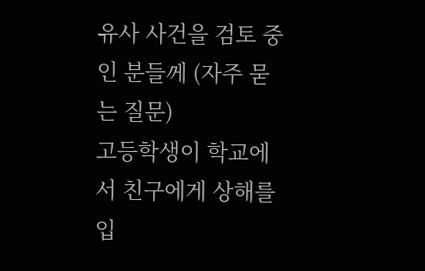유사 사건을 검토 중인 분들께 (자주 묻는 질문)
고등학생이 학교에서 친구에게 상해를 입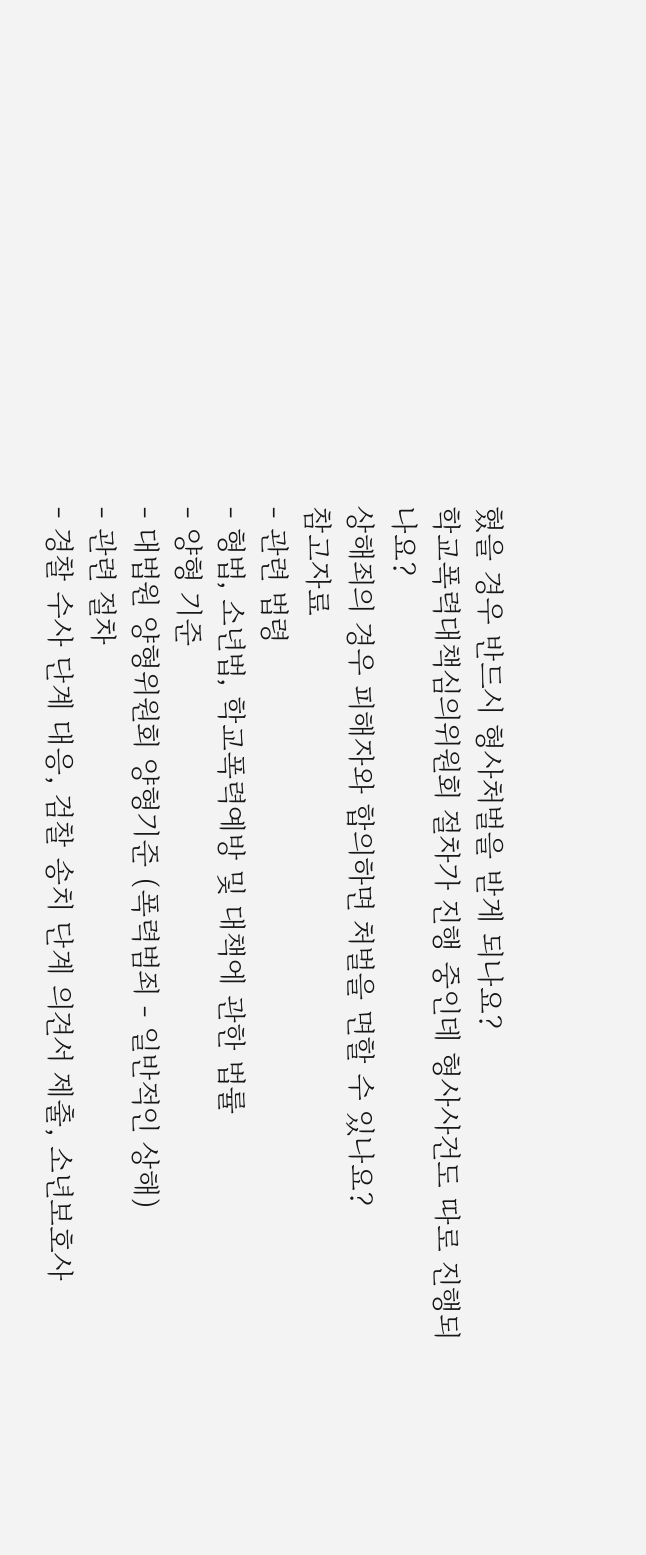혔을 경우 반드시 형사처벌을 받게 되나요?
학교폭력대책심의위원회 절차가 진행 중인데 형사사건도 따로 진행되나요?
상해죄의 경우 피해자와 합의하면 처벌을 면할 수 있나요?
참고자료
- 관련 법령
- 형법, 소년법, 학교폭력예방 및 대책에 관한 법률
- 양형 기준
- 대법원 양형위원회 양형기준 (폭력범죄 - 일반적인 상해)
- 관련 절차
- 경찰 수사 단계 대응, 검찰 송치 단계 의견서 제출, 소년보호사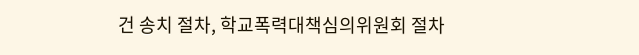건 송치 절차, 학교폭력대책심의위원회 절차